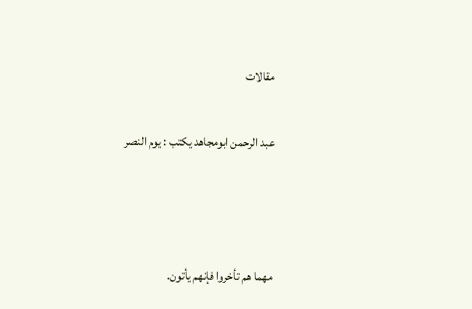مقالات

عبد الرحمن ابومجاهد يكتب : يوم النصر



مهما هم تأخروا فإنهم يأتون.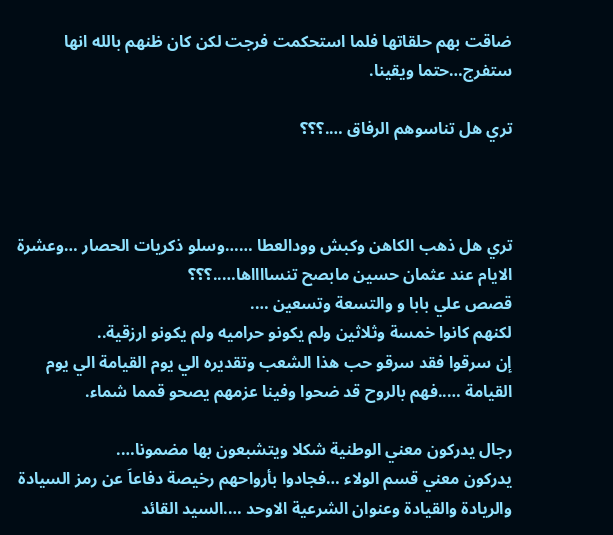ضاقت بهم حلقاتها فلما استحكمت فرجت لكن كان ظنهم بالله انها ستفرج…حتما ويقينا.

تري هل تناسوهم الرفاق ….؟؟؟



تري هل ذهب الكاهن وكبش وودالعطا ……وسلو ذكريات الحصار …وعشرة الايام عند عثمان حسين مابصح تنسااااها…..؟؟؟
قصص علي بابا و والتسعة وتسعين ….
لكنهم كانوا خمسة وثلاثين ولم يكونو حراميه ولم يكونو ارزقية..
إن سرقوا فقد سرقو حب هذا الشعب وتقديره الي يوم القيامة الي يوم القيامة …..فهم بالروح قد ضحوا وفينا عزمهم يصحو قمما شماء.

رجال يدركون معني الوطنية شكلا ويتشبعون بها مضمونا….
يدركون معني قسم الولاء …فجادوا بأرواحهم رخيصة دفاعاَ عن رمز السيادة والريادة والقيادة وعنوان الشرعية الاوحد ….السيد القائد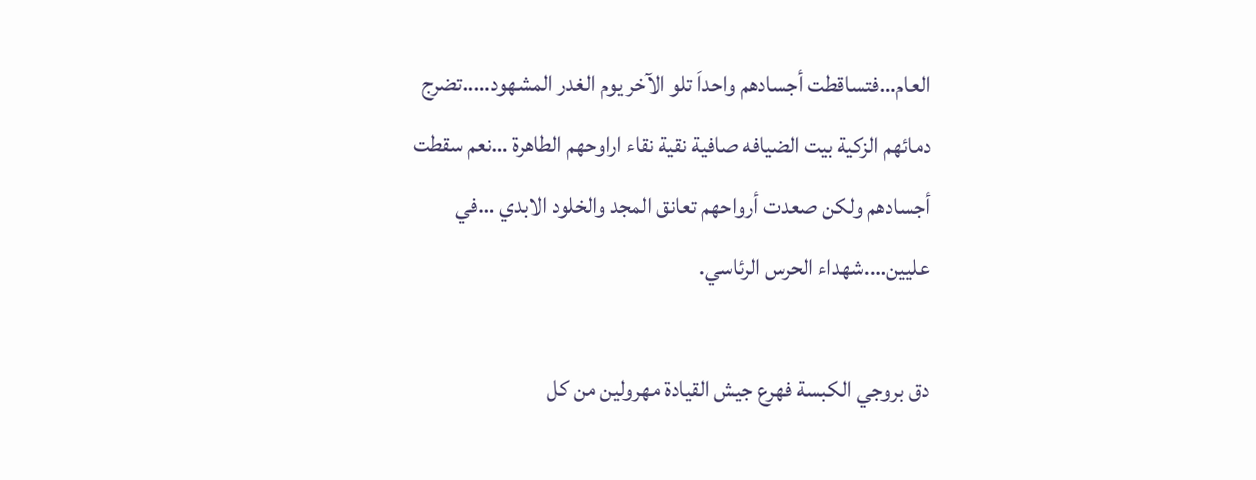العام…فتساقطت أجسادهم واحداَ تلو الآخر يوم الغدر المشهود…..تضرج دمائهم الزكية بيت الضيافه صافية نقية نقاء اراوحهم الطاهرة …نعم سقطت أجسادهم ولكن صعدت أرواحهم تعانق المجد والخلود الابدي …في عليين….شهداء الحرس الرئاسي.

دق بروجي الكبسة فهرع جيش القيادة مهرولين من كل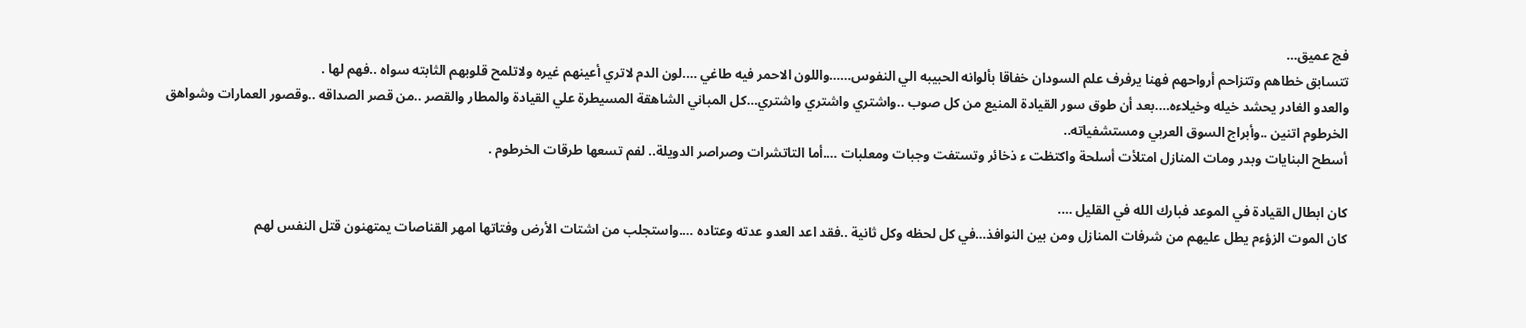فج عميق…
تتسابق خطاهم وتتزاحم أرواحهم فهنا يرفرف علم السودان خفاقا بألوانه الحبيبه الي النفوس……واللون الاحمر فيه طاغي ….لون الدم لاتري أعينهم غيره ولاتلمح قلوبهم الثابته سواه ..فهم لها .
والعدو الغادر يحشد خيله وخيلاءه….بعد أن طوق سور القيادة المنيع من كل صوب ..واشتري واشتري واشتري…كل المباني الشاهقة المسيطرة علي القيادة والمطار والقصر ..من قصر الصداقه ..وقصور العمارات وشواهق الخرطوم اتنين ..وأبراج السوق العربي ومستشفياته..
أسطح البنايات وبدر ومات المنازل امتلأت أسلحة واكتظت ء ذخائر وتستفت وجبات ومعلبات ….أما التاتشرات وصراصر الدويلة.. لفم تسعها طرقات الخرطوم .

كان ابطال القيادة في الموعد فبارك الله في القليل ….
كان الموت الزؤءم يطل عليهم من شرفات المنازل ومن بين النوافذ…في كل لحظه وكل ثانية ..فقد اعد العدو عدته وعتاده ….واستجلب من اشتات الأرض وفتاتها امهر القناصات يمتهنون قتل النفس لهم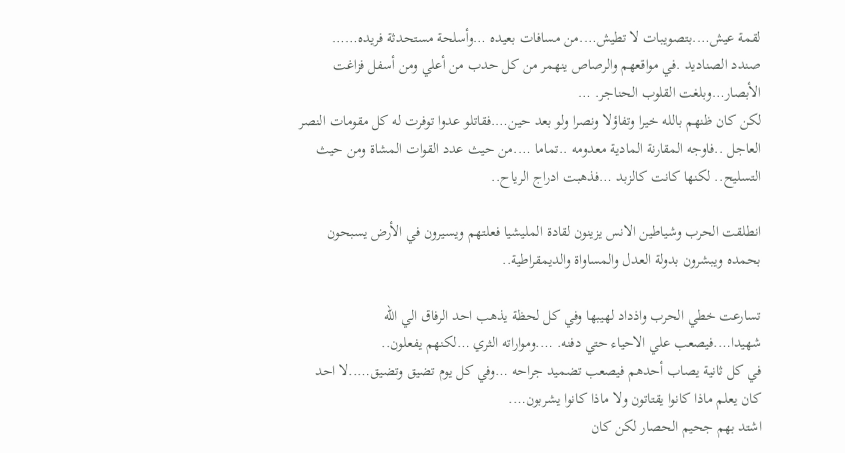لقمة عيش….بتصويبات لا تطيش….من مسافات بعيده …وأسلحة مستحدثة فريده……
صندد الصناديد .في مواقعهم والرصاص ينهمر من كل حدب من أعلي ومن أسفل فزاغت الأبصار…وبلغت القلوب الحناجر. …
لكن كان ظنهم بالله خيرا وتفاؤلا ونصرا ولو بعد حين….فقاتلو عدوا توفرت له كل مقومات النصر العاجل ..فاوجه المقارنة المادية معدومه ..تماما ….من حيث عدد القوات المشاة ومن حيث التسليح.. لكنها كانت كالزبد …فذهبت ادراج الرياح..

انطلقت الحرب وشياطين الانس يزينون لقادة المليشيا فعلتهم ويسيرون في الأرض يسبحون بحمده ويبشرون بدولة العدل والمساواة والديمقراطية..

تسارعت خطي الحرب واذداد لهيبها وفي كل لحظة يذهب احد الرفاق الي الله شهيدا….فيصعب علي الاحياء حتي دفنه. ….ومواراته الثري …لكنهم يفعلون..
في كل ثانية يصاب أحدهم فيصعب تضميد جراحه …وفي كل يوم تضيق وتضيق…..لا احد كان يعلم ماذا كانوا يقتاتون ولا ماذا كانوا يشربون….
اشتد بهم جحيم الحصار لكن كان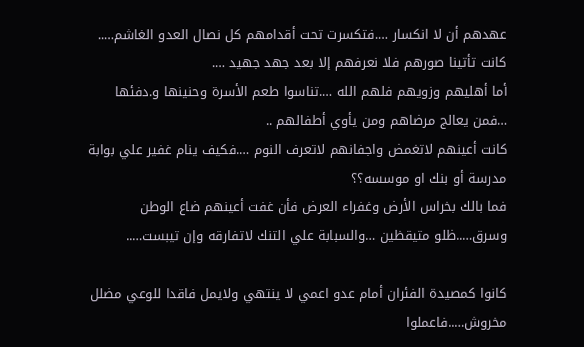عهدهم أن لا انكسار ….فتكسرت تحت أقدامهم كل نصال العدو الغاشم…..
كانت تأتينا صورهم فلا نعرفهم إلا بعد جهد جهيد ….
أما أهليهم وزويهم فلهم الله ….تناسوا طعم الأسرة وحنينها و.دفئها …فمن يعالج مرضاهم ومن يأوي أطفالهم ..
كانت أعينهم لاتغمض واجفانهم لاتعرف النوم ….فكيف ينام غفير علي بوابة مدرسة أو بنك او موسسه؟؟
فما بالك بخراس الأرض وغفراء العرض فأن غفت أعينهم ضاع الوطن وسرق…..ظلو متيقظين …والسبابة علي التنك لاتفارقه وإن تيبست…..

كانوا كمصيدة الفئران أمام عدو اعمي لا ينتهي ولايمل فاقدا للوعي مضلل مخروش…..فاعملوا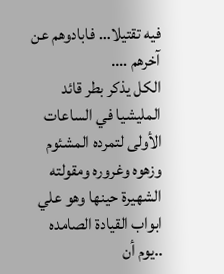فيه تقتيلا… فابادوهم عن آخرهم ….
الكل يذكر بطر قائد المليشيا في الساعات الأولى لتمرده المشئوم وزهوه وغروره ومقولته الشهيرة حينها وهو علي ابواب القيادة الصامده ..يوم أن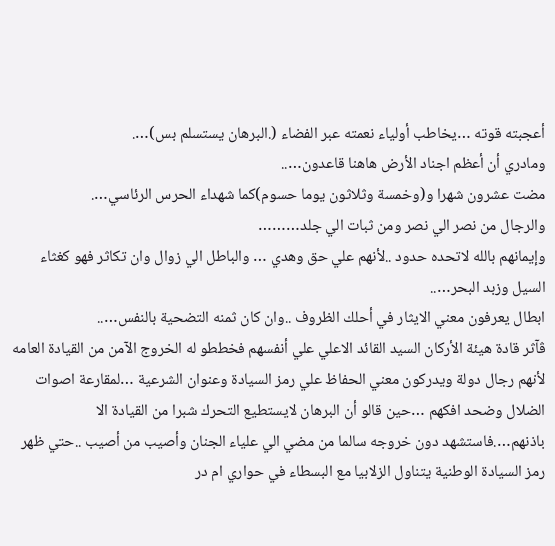أعجبته قوته …يخاطب أولياء نعمته عبر الفضاء (.البرهان يستسلم بس)….
ومادري أن أعظم اجناد الأرض هاهنا قاعدون…..
مضت عشرون شهرا و(وخمسة وثلاثون يوما حسوم)كما شهداء الحرس الرئاسي….
والرجال من نصر الي نصر ومن ثبات الي جلد………
وإيمانهم بالله لاتحده حدود ..لأنهم علي حق وهدي … والباطل الي زوال وان تكاثر فهو كغثاء السيل وزبد البحر…..
ابطال يعرفون معني الايثار في أحلك الظروف ..وان كان ثمنه التضحية بالنفس…..
ڤآثر قادة هيئة الأركان السيد القائد الاعلي علي أنفسهم فخططو له الخروج الآمن من القيادة العامه لأنهم رجال دولة ويدركون معني الحفاظ علي رمز السيادة وعنوان الشرعية …لمقارعة اصوات الضلال وضحد افكهم …حين قالو أن البرهان لايستطيع التحرك شبرا من القيادة الا باذنهم….فاستشهد دون خروجه سالما من مضي الي علياء الجنان وأصيب من أصيب ..حتي ظهر رمز السيادة الوطنية يتناول الزلابيا مع البسطاء في حواري ام در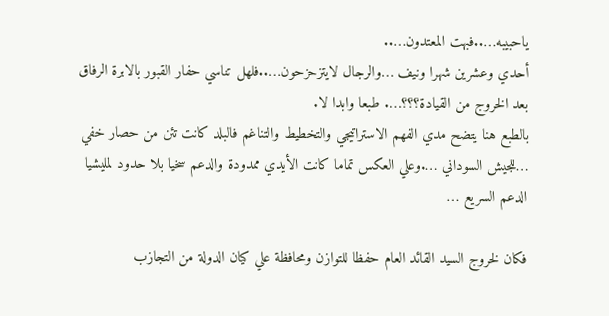ياحبيبه…..فبهت المعتدون…..
أحدي وعشرين شهرا ونيف …والرجال لايتزحزحون…..فلهل تناسي حفار القبور بالابرة الرفاق بعد الخروج من القيادة؟؟؟…. طبعا وابدا لا.
بالطبع هنا يتضح مدي الفهم الاستراتيجي والتخطيط والتناغم فالبلد كانت تئن من حصار خفي …للجيش السوداني ….وعلي العكس تماما كانت الأيدي ممدودة والدعم سخيا بلا حدود لمليشيا الدعم السريع …

فكان لخروج السيد القائد العام حفظا للتوازن ومحافظة علي كيان الدولة من التجازب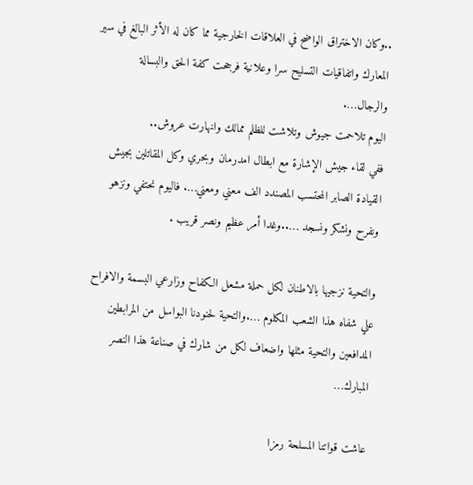..وكان الاختراق الواضح في العلاقات الخارجية مما كان له الأثر البالغ في سير المعارك واتفاقيات التسليح سرا وعلانية فرجحت كفة الحق والبسالة والرجال….
اليوم تلاحمت جيوش وتلاشت للظلم ممالك وانهارت عروش..
ففي لقاء جيش الإشارة مع ابطال امدرمان وبحري وكل المقاتلين بجيش القيادة الصابر المحتسب المصندد الف معني ومعني…. فاليوم نحتفي ونزهو ونفرح ونشكر ونسجد …..وغدا أمر عظيم ونصر قريب .

والتحية نزجيها بالاطنان لكل حملة مشعل الكفاح وزارعي البسمة والافراح علي شفاه هذا الشعب المكلوم ….والتحية لحنودنا البواسل من المرابطين المدافعين والتحية مثلها واضعاف لكل من شارك في صناعة هذا النصر المبارك…

عاشت قواتنا المسلحة رمزا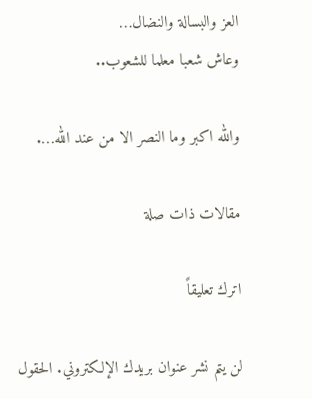العز والبسالة والنضال…
وعاش شعبا معلما للشعوب..

والله اكبر وما النصر الا من عند الله….

مقالات ذات صلة

اترك تعليقاً

لن يتم نشر عنوان بريدك الإلكتروني. الحقول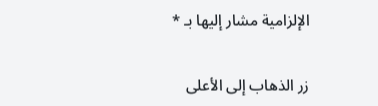الإلزامية مشار إليها بـ *

زر الذهاب إلى الأعلى